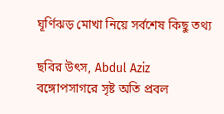ঘূর্ণিঝড় মোখা নিয়ে সর্বশেষ কিছু তথ্য

ছবির উৎস, Abdul Aziz
বঙ্গোপসাগরে সৃষ্ট অতি প্রবল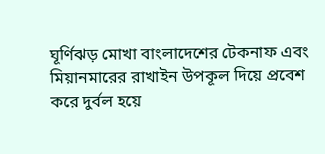ঘূর্ণিঝড় মোখা বাংলাদেশের টেকনাফ এবং মিয়ানমারের রাখাইন উপকূল দিয়ে প্রবেশ করে দুর্বল হয়ে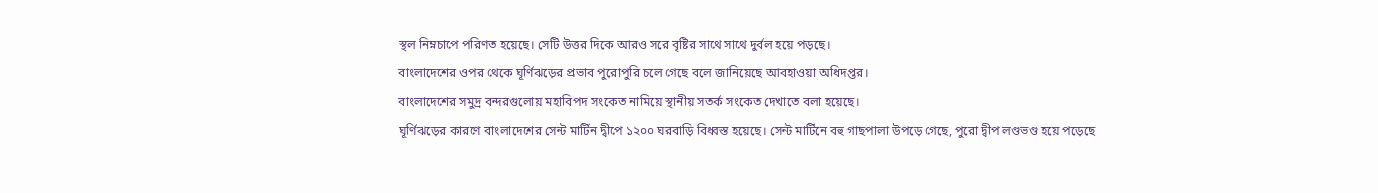স্থল নিম্নচাপে পরিণত হয়েছে। সেটি উত্তর দিকে আরও সরে বৃষ্টির সাথে সাথে দুর্বল হয়ে পড়ছে।
বাংলাদেশের ওপর থেকে ঘূর্ণিঝড়ের প্রভাব পুরোপুরি চলে গেছে বলে জানিয়েছে আবহাওয়া অধিদপ্তর।
বাংলাদেশের সমুদ্র বন্দরগুলোয় মহাবিপদ সংকেত নামিয়ে স্থানীয় সতর্ক সংকেত দেখাতে বলা হয়েছে।
ঘূর্ণিঝড়ের কারণে বাংলাদেশের সেন্ট মার্টিন দ্বীপে ১২০০ ঘরবাড়ি বিধ্বস্ত হয়েছে। সেন্ট মার্টিনে বহু গাছপালা উপড়ে গেছে, পুরো দ্বীপ লণ্ডভণ্ড হয়ে পড়েছে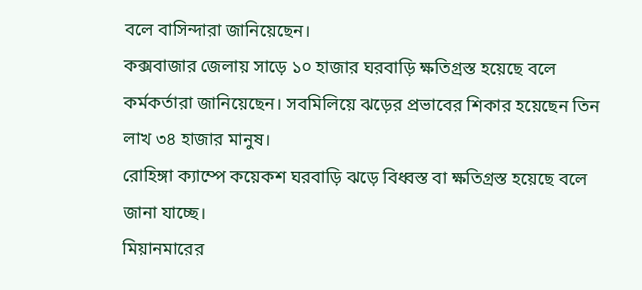বলে বাসিন্দারা জানিয়েছেন।
কক্সবাজার জেলায় সাড়ে ১০ হাজার ঘরবাড়ি ক্ষতিগ্রস্ত হয়েছে বলে কর্মকর্তারা জানিয়েছেন। সবমিলিয়ে ঝড়ের প্রভাবের শিকার হয়েছেন তিন লাখ ৩৪ হাজার মানুষ।
রোহিঙ্গা ক্যাম্পে কয়েকশ ঘরবাড়ি ঝড়ে বিধ্বস্ত বা ক্ষতিগ্রস্ত হয়েছে বলে জানা যাচ্ছে।
মিয়ানমারের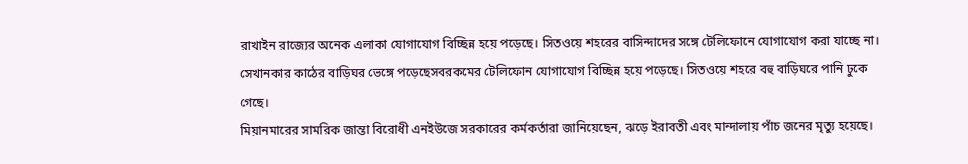রাখাইন রাজ্যের অনেক এলাকা যোগাযোগ বিচ্ছিন্ন হয়ে পড়েছে। সিতওয়ে শহরের বাসিন্দাদের সঙ্গে টেলিফোনে যোগাযোগ করা যাচ্ছে না। সেখানকার কাঠের বাড়িঘর ভেঙ্গে পড়েছেসবরকমের টেলিফোন যোগাযোগ বিচ্ছিন্ন হয়ে পড়েছে। সিতওয়ে শহরে বহু বাড়িঘরে পানি ঢুকে গেছে।
মিয়ানমারের সামরিক জান্তা বিরোধী এনইউজে সরকারের কর্মকর্তারা জানিয়েছেন, ঝড়ে ইরাবতী এবং মান্দালায় পাঁচ জনের মৃত্যু হয়েছে।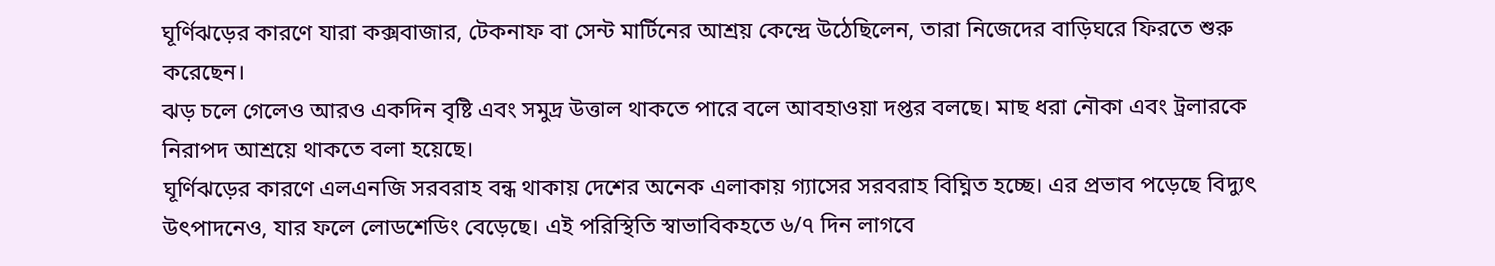ঘূর্ণিঝড়ের কারণে যারা কক্সবাজার, টেকনাফ বা সেন্ট মার্টিনের আশ্রয় কেন্দ্রে উঠেছিলেন, তারা নিজেদের বাড়িঘরে ফিরতে শুরু করেছেন।
ঝড় চলে গেলেও আরও একদিন বৃষ্টি এবং সমুদ্র উত্তাল থাকতে পারে বলে আবহাওয়া দপ্তর বলছে। মাছ ধরা নৌকা এবং ট্রলারকে নিরাপদ আশ্রয়ে থাকতে বলা হয়েছে।
ঘূর্ণিঝড়ের কারণে এলএনজি সরবরাহ বন্ধ থাকায় দেশের অনেক এলাকায় গ্যাসের সরবরাহ বিঘ্নিত হচ্ছে। এর প্রভাব পড়েছে বিদ্যুৎ উৎপাদনেও, যার ফলে লোডশেডিং বেড়েছে। এই পরিস্থিতি স্বাভাবিকহতে ৬/৭ দিন লাগবে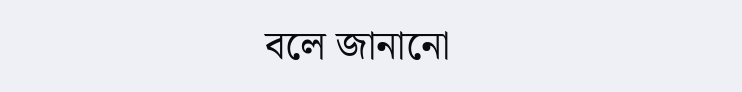বলে জানানো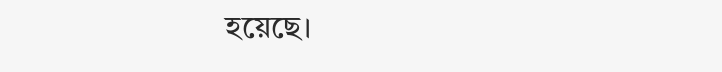হয়েছে।